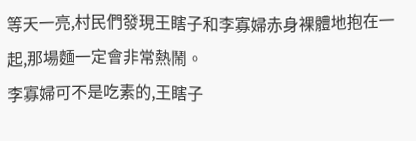等天一亮,村民們發現王瞎子和李寡婦赤身裸體地抱在一起,那場麵一定會非常熱鬧。
李寡婦可不是吃素的,王瞎子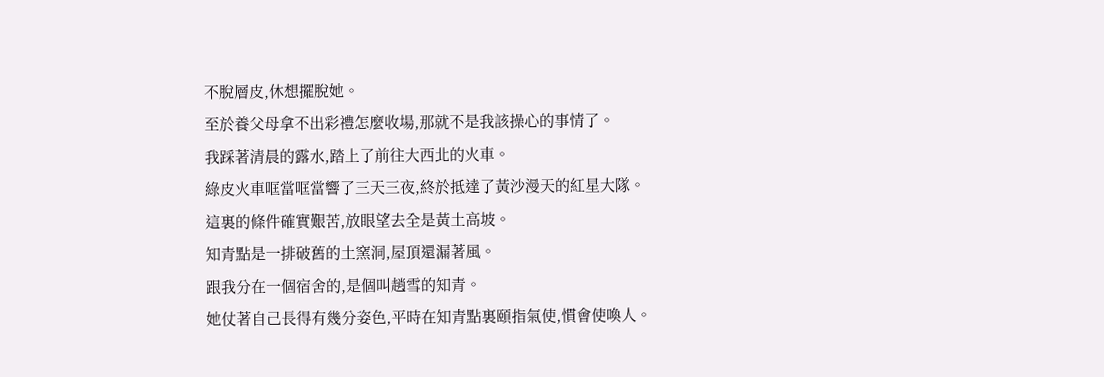不脫層皮,休想擺脫她。
至於養父母拿不出彩禮怎麼收場,那就不是我該操心的事情了。
我踩著清晨的露水,踏上了前往大西北的火車。
綠皮火車哐當哐當響了三天三夜,終於抵達了黃沙漫天的紅星大隊。
這裏的條件確實艱苦,放眼望去全是黃土高坡。
知青點是一排破舊的土窯洞,屋頂還漏著風。
跟我分在一個宿舍的,是個叫趙雪的知青。
她仗著自己長得有幾分姿色,平時在知青點裏頤指氣使,慣會使喚人。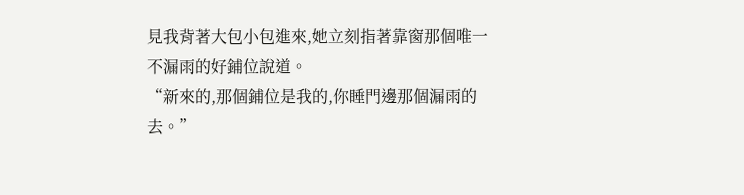見我背著大包小包進來,她立刻指著靠窗那個唯一不漏雨的好鋪位說道。
“新來的,那個鋪位是我的,你睡門邊那個漏雨的去。”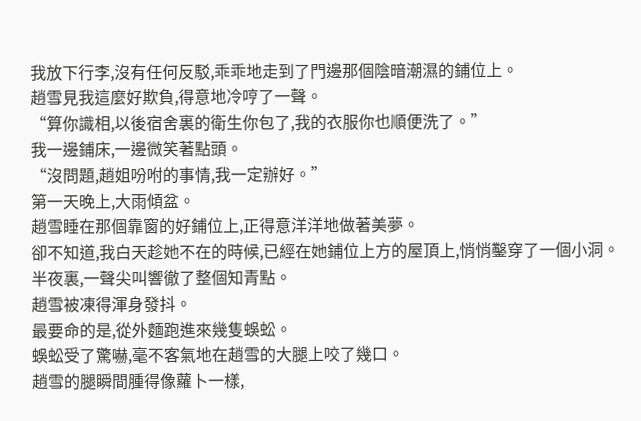我放下行李,沒有任何反駁,乖乖地走到了門邊那個陰暗潮濕的鋪位上。
趙雪見我這麼好欺負,得意地冷哼了一聲。
“算你識相,以後宿舍裏的衛生你包了,我的衣服你也順便洗了。”
我一邊鋪床,一邊微笑著點頭。
“沒問題,趙姐吩咐的事情,我一定辦好。”
第一天晚上,大雨傾盆。
趙雪睡在那個靠窗的好鋪位上,正得意洋洋地做著美夢。
卻不知道,我白天趁她不在的時候,已經在她鋪位上方的屋頂上,悄悄鑿穿了一個小洞。
半夜裏,一聲尖叫響徹了整個知青點。
趙雪被凍得渾身發抖。
最要命的是,從外麵跑進來幾隻蜈蚣。
蜈蚣受了驚嚇,毫不客氣地在趙雪的大腿上咬了幾口。
趙雪的腿瞬間腫得像蘿卜一樣,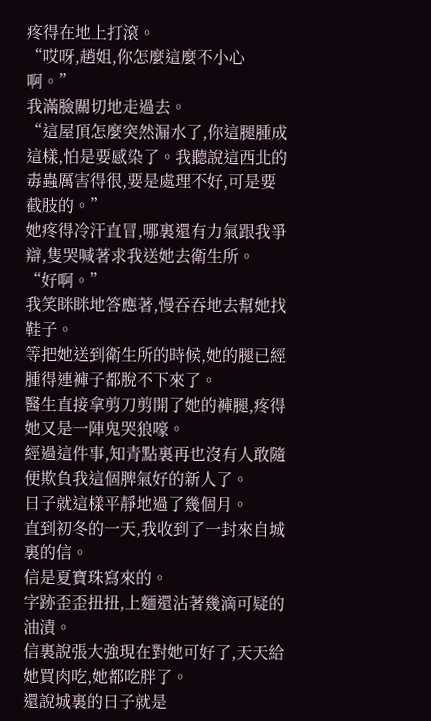疼得在地上打滾。
“哎呀,趙姐,你怎麼這麼不小心啊。”
我滿臉關切地走過去。
“這屋頂怎麼突然漏水了,你這腿腫成這樣,怕是要感染了。我聽說這西北的毒蟲厲害得很,要是處理不好,可是要截肢的。”
她疼得冷汗直冒,哪裏還有力氣跟我爭辯,隻哭喊著求我送她去衛生所。
“好啊。”
我笑眯眯地答應著,慢吞吞地去幫她找鞋子。
等把她送到衛生所的時候,她的腿已經腫得連褲子都脫不下來了。
醫生直接拿剪刀剪開了她的褲腿,疼得她又是一陣鬼哭狼嚎。
經過這件事,知青點裏再也沒有人敢隨便欺負我這個脾氣好的新人了。
日子就這樣平靜地過了幾個月。
直到初冬的一天,我收到了一封來自城裏的信。
信是夏寶珠寫來的。
字跡歪歪扭扭,上麵還沾著幾滴可疑的油漬。
信裏說張大強現在對她可好了,天天給她買肉吃,她都吃胖了。
還說城裏的日子就是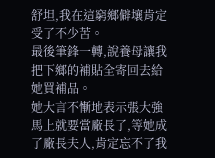舒坦,我在這窮鄉僻壤肯定受了不少苦。
最後筆鋒一轉,說養母讓我把下鄉的補貼全寄回去給她買補品。
她大言不慚地表示張大強馬上就要當廠長了,等她成了廠長夫人,肯定忘不了我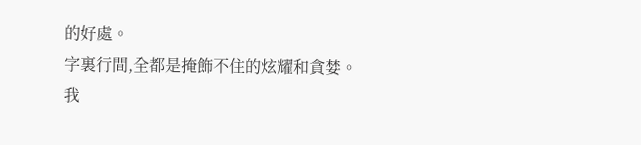的好處。
字裏行間,全都是掩飾不住的炫耀和貪婪。
我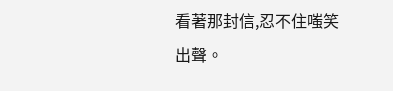看著那封信,忍不住嗤笑出聲。